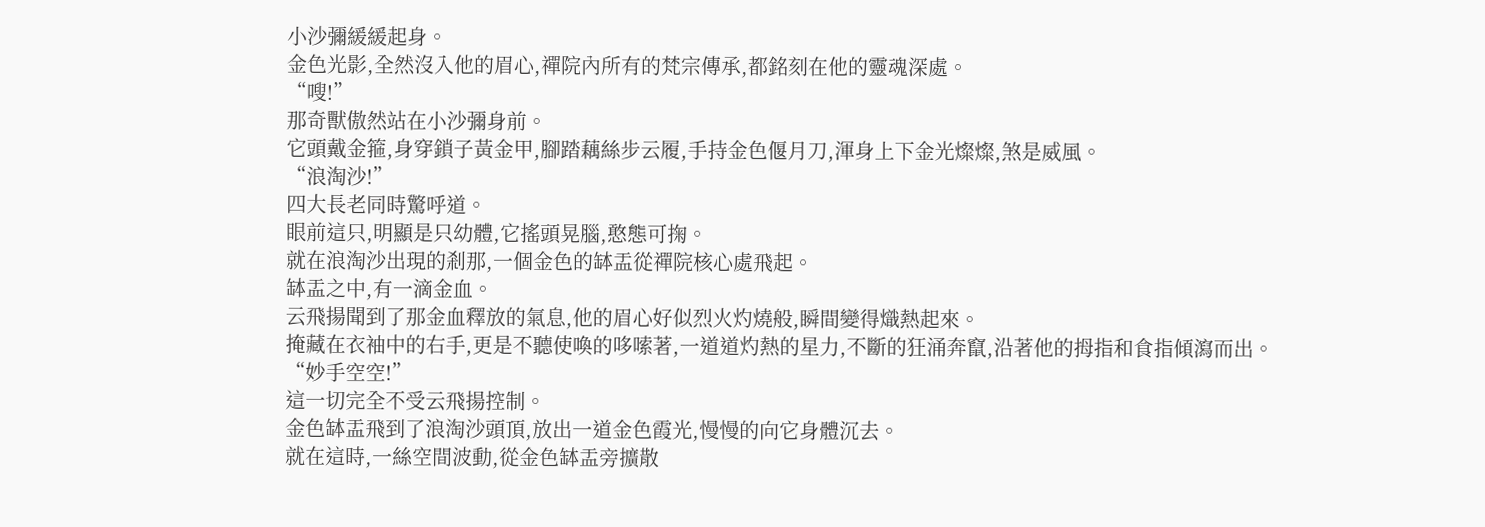小沙彌緩緩起身。
金色光影,全然沒入他的眉心,禪院內所有的梵宗傳承,都銘刻在他的靈魂深處。
“嗖!”
那奇獸傲然站在小沙彌身前。
它頭戴金箍,身穿鎖子黃金甲,腳踏藕絲步云履,手持金色偃月刀,渾身上下金光燦燦,煞是威風。
“浪淘沙!”
四大長老同時驚呼道。
眼前這只,明顯是只幼體,它搖頭晃腦,憨態可掬。
就在浪淘沙出現的剎那,一個金色的缽盂從禪院核心處飛起。
缽盂之中,有一滴金血。
云飛揚聞到了那金血釋放的氣息,他的眉心好似烈火灼燒般,瞬間變得熾熱起來。
掩藏在衣袖中的右手,更是不聽使喚的哆嗦著,一道道灼熱的星力,不斷的狂涌奔竄,沿著他的拇指和食指傾瀉而出。
“妙手空空!”
這一切完全不受云飛揚控制。
金色缽盂飛到了浪淘沙頭頂,放出一道金色霞光,慢慢的向它身體沉去。
就在這時,一絲空間波動,從金色缽盂旁擴散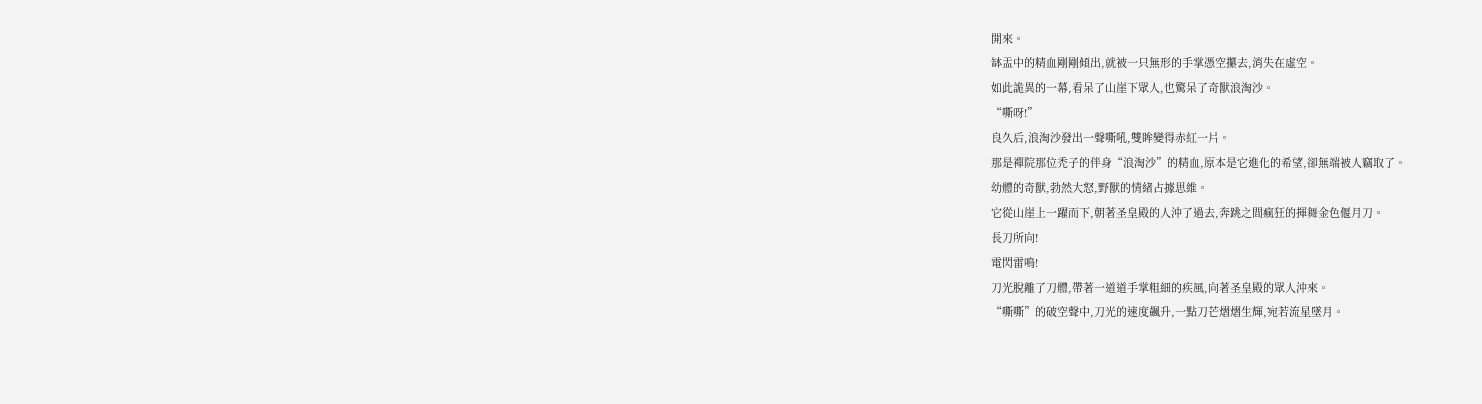開來。
缽盂中的精血剛剛傾出,就被一只無形的手掌憑空攥去,消失在虛空。
如此詭異的一幕,看呆了山崖下眾人,也驚呆了奇獸浪淘沙。
“嘶呀!”
良久后,浪淘沙發出一聲嘶吼,雙眸變得赤紅一片。
那是禪院那位禿子的伴身“浪淘沙”的精血,原本是它進化的希望,卻無端被人竊取了。
幼體的奇獸,勃然大怒,野獸的情緒占據思維。
它從山崖上一躍而下,朝著圣皇殿的人沖了過去,奔跳之間瘋狂的揮舞金色偃月刀。
長刀所向!
電閃雷鳴!
刀光脫離了刀體,帶著一道道手掌粗細的疾風,向著圣皇殿的眾人沖來。
“嘶嘶”的破空聲中,刀光的速度飆升,一點刀芒熠熠生輝,宛若流星墜月。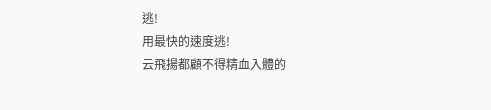逃!
用最快的速度逃!
云飛揚都顧不得精血入體的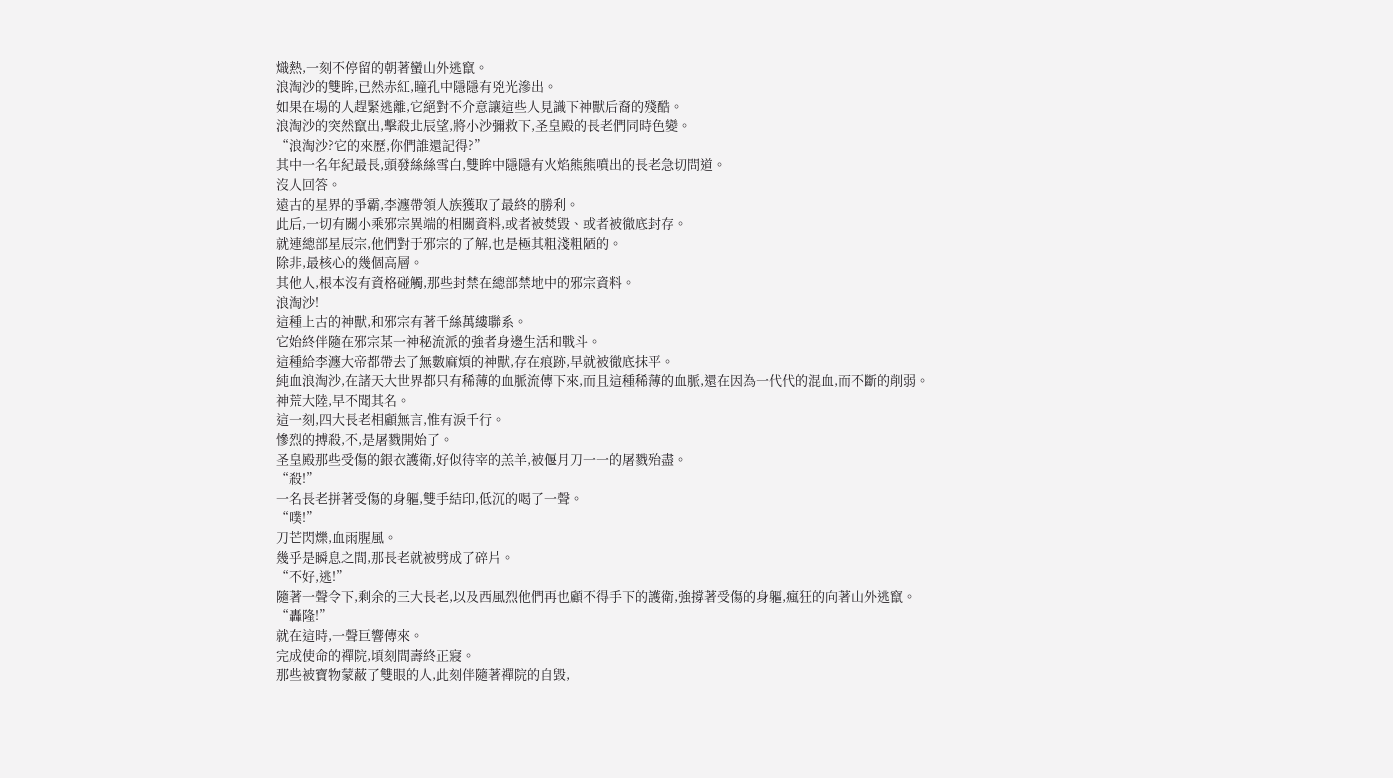熾熱,一刻不停留的朝著蠻山外逃竄。
浪淘沙的雙眸,已然赤紅,瞳孔中隱隱有兇光滲出。
如果在場的人趕緊逃離,它絕對不介意讓這些人見識下神獸后裔的殘酷。
浪淘沙的突然竄出,擊殺北辰望,將小沙彌救下,圣皇殿的長老們同時色變。
“浪淘沙?它的來歷,你們誰還記得?”
其中一名年紀最長,頭發絲絲雪白,雙眸中隱隱有火焰熊熊噴出的長老急切問道。
沒人回答。
遠古的星界的爭霸,李瀍帶領人族獲取了最終的勝利。
此后,一切有關小乘邪宗異端的相關資料,或者被焚毀、或者被徹底封存。
就連總部星辰宗,他們對于邪宗的了解,也是極其粗淺粗陋的。
除非,最核心的幾個高層。
其他人,根本沒有資格碰觸,那些封禁在總部禁地中的邪宗資料。
浪淘沙!
這種上古的神獸,和邪宗有著千絲萬縷聯系。
它始終伴隨在邪宗某一神秘流派的強者身邊生活和戰斗。
這種給李瀍大帝都帶去了無數麻煩的神獸,存在痕跡,早就被徹底抹平。
純血浪淘沙,在諸天大世界都只有稀薄的血脈流傳下來,而且這種稀薄的血脈,還在因為一代代的混血,而不斷的削弱。
神荒大陸,早不聞其名。
這一刻,四大長老相顧無言,惟有淚千行。
慘烈的搏殺,不,是屠戮開始了。
圣皇殿那些受傷的銀衣護衛,好似待宰的羔羊,被偃月刀一一的屠戮殆盡。
“殺!”
一名長老拼著受傷的身軀,雙手結印,低沉的喝了一聲。
“噗!”
刀芒閃爍,血雨腥風。
幾乎是瞬息之間,那長老就被劈成了碎片。
“不好,逃!”
隨著一聲令下,剩余的三大長老,以及西風烈他們再也顧不得手下的護衛,強撐著受傷的身軀,瘋狂的向著山外逃竄。
“轟隆!”
就在這時,一聲巨響傳來。
完成使命的禪院,頃刻間壽終正寢。
那些被寶物蒙蔽了雙眼的人,此刻伴隨著禪院的自毀,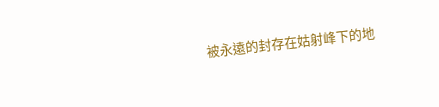被永遠的封存在姑射峰下的地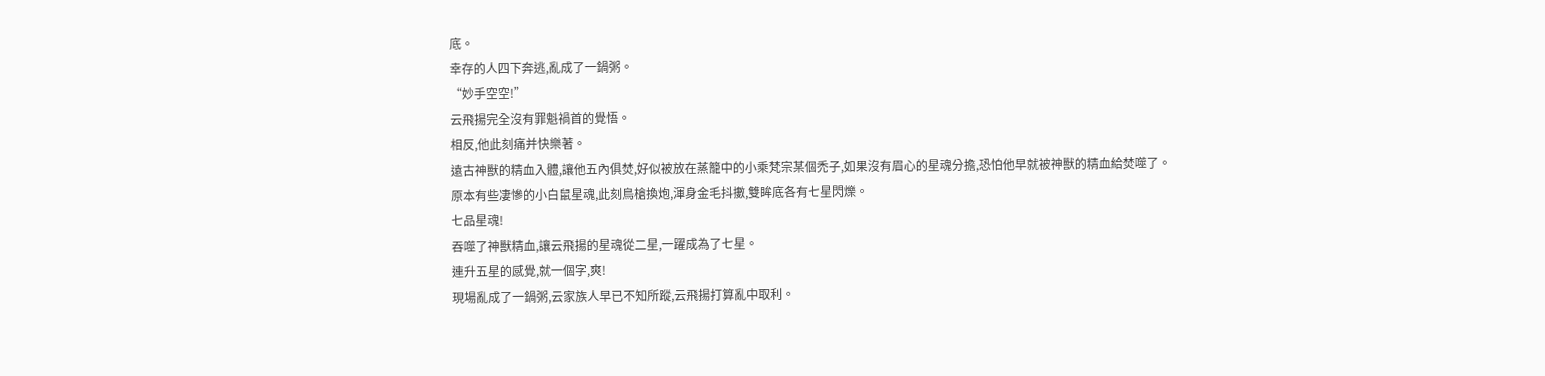底。
幸存的人四下奔逃,亂成了一鍋粥。
“妙手空空!”
云飛揚完全沒有罪魁禍首的覺悟。
相反,他此刻痛并快樂著。
遠古神獸的精血入體,讓他五內俱焚,好似被放在蒸籠中的小乘梵宗某個禿子,如果沒有眉心的星魂分擔,恐怕他早就被神獸的精血給焚噬了。
原本有些凄慘的小白鼠星魂,此刻鳥槍換炮,渾身金毛抖擻,雙眸底各有七星閃爍。
七品星魂!
吞噬了神獸精血,讓云飛揚的星魂從二星,一躍成為了七星。
連升五星的感覺,就一個字,爽!
現場亂成了一鍋粥,云家族人早已不知所蹤,云飛揚打算亂中取利。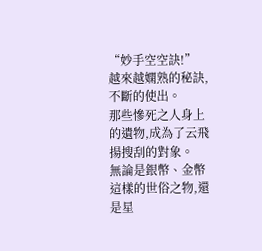“妙手空空訣!”
越來越嫻熟的秘訣,不斷的使出。
那些慘死之人身上的遺物,成為了云飛揚搜刮的對象。
無論是銀幣、金幣這樣的世俗之物,還是星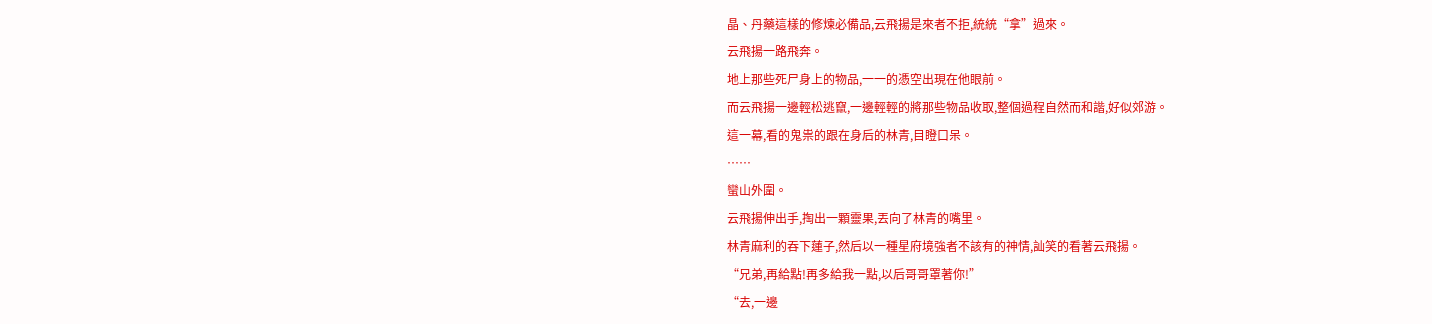晶、丹藥這樣的修煉必備品,云飛揚是來者不拒,統統“拿”過來。
云飛揚一路飛奔。
地上那些死尸身上的物品,一一的憑空出現在他眼前。
而云飛揚一邊輕松逃竄,一邊輕輕的將那些物品收取,整個過程自然而和諧,好似郊游。
這一幕,看的鬼祟的跟在身后的林青,目瞪口呆。
……
蠻山外圍。
云飛揚伸出手,掏出一顆靈果,丟向了林青的嘴里。
林青麻利的吞下蓮子,然后以一種星府境強者不該有的神情,訕笑的看著云飛揚。
“兄弟,再給點!再多給我一點,以后哥哥罩著你!”
“去,一邊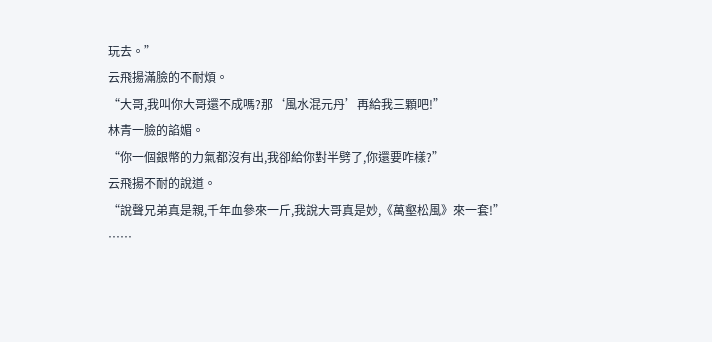玩去。”
云飛揚滿臉的不耐煩。
“大哥,我叫你大哥還不成嗎?那‘風水混元丹’再給我三顆吧!”
林青一臉的諂媚。
“你一個銀幣的力氣都沒有出,我卻給你對半劈了,你還要咋樣?”
云飛揚不耐的說道。
“說聲兄弟真是親,千年血參來一斤,我說大哥真是妙,《萬壑松風》來一套!”
……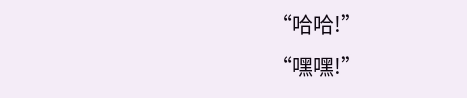“哈哈!”
“嘿嘿!”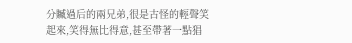分贓過后的兩兄弟,很是古怪的輕聲笑起來,笑得無比得意,甚至帶著一點猖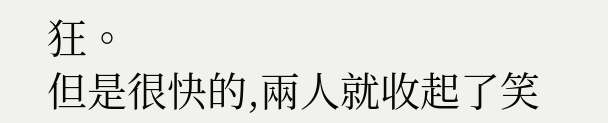狂。
但是很快的,兩人就收起了笑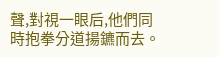聲,對視一眼后,他們同時抱拳分道揚鑣而去。